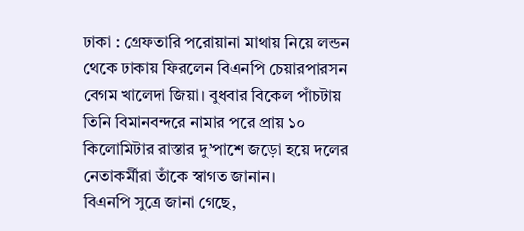ঢাকা : গ্রেফতারি পরোয়ানা মাথায় নিয়ে লন্ডন থেকে ঢাকায় ফিরলেন বিএনপি চেয়ারপারসন বেগম খালেদা জিয়া। বুধবার বিকেল পাঁচটায় তিনি বিমানবন্দরে নামার পরে প্রায় ১০ কিলোমিটার রাস্তার দু’পাশে জড়ো হয়ে দলের নেতাকর্মীরা তাঁকে স্বাগত জানান।
বিএনপি সুত্রে জানা গেছে,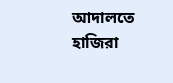আদালতে হাজিরা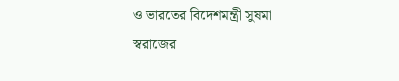ও ভারতের বিদেশমন্ত্রী সুষমা স্বরাজের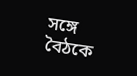সঙ্গে বৈঠকে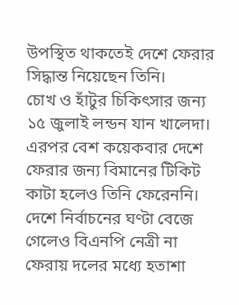উপস্থিত থাকতেই দেশে ফেরার সিদ্ধান্ত নিয়েছেন তিনি।
চোখ ও হাঁটুর চিকিৎসার জন্য ১৫ জুলাই লন্ডন যান খালেদা। এরপর বেশ কয়েকবার দেশে ফেরার জন্য বিমানের টিকিট কাটা হলেও তিনি ফেরেননি। দেশে নির্বাচনের ঘণ্টা বেজে গেলেও বিএনপি নেত্রী না ফেরায় দলের মধ্যে হতাশা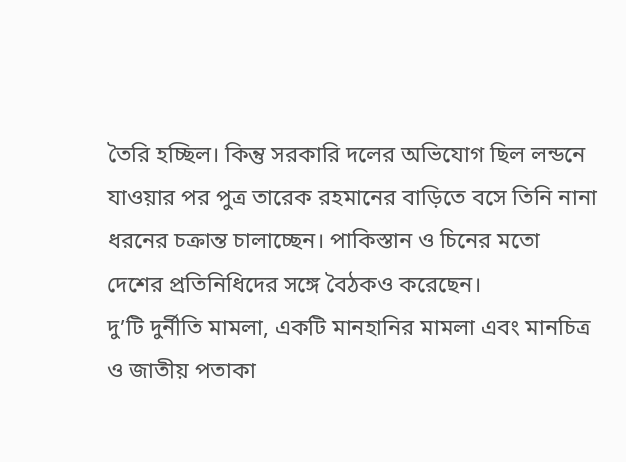তৈরি হচ্ছিল। কিন্তু সরকারি দলের অভিযোগ ছিল লন্ডনে যাওয়ার পর পুত্র তারেক রহমানের বাড়িতে বসে তিনি নানা ধরনের চক্রান্ত চালাচ্ছেন। পাকিস্তান ও চিনের মতো দেশের প্রতিনিধিদের সঙ্গে বৈঠকও করেছেন।
দু’টি দুর্নীতি মামলা, একটি মানহানির মামলা এবং মানচিত্র ও জাতীয় পতাকা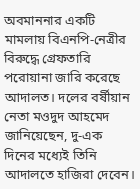অবমাননার একটি মামলায় বিএনপি-নেত্রীর বিরুদ্ধে গ্রেফতারি পরোয়ানা জারি করেছে আদালত। দলের বর্ষীয়ান নেতা মওদুদ আহমেদ জানিয়েছেন, দু-এক দিনের মধ্যেই তিনি আদালতে হাজিরা দেবেন।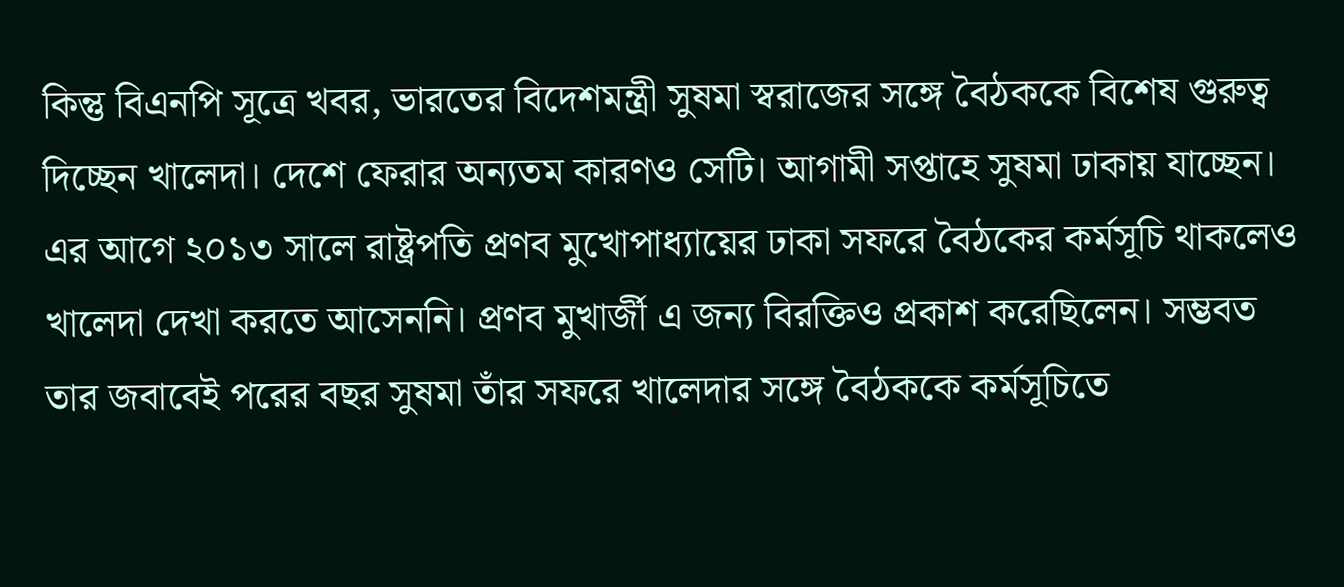কিন্তু বিএনপি সূত্রে খবর, ভারতের বিদেশমন্ত্রী সুষমা স্বরাজের সঙ্গে বৈঠককে বিশেষ গুরুত্ব দিচ্ছেন খালেদা। দেশে ফেরার অন্যতম কারণও সেটি। আগামী সপ্তাহে সুষমা ঢাকায় যাচ্ছেন। এর আগে ২০১৩ সালে রাষ্ট্রপতি প্রণব মুখোপাধ্যায়ের ঢাকা সফরে বৈঠকের কর্মসূচি থাকলেও খালেদা দেখা করতে আসেননি। প্রণব মুখার্জী এ জন্য বিরক্তিও প্রকাশ করেছিলেন। সম্ভবত তার জবাবেই পরের বছর সুষমা তাঁর সফরে খালেদার সঙ্গে বৈঠককে কর্মসূচিতে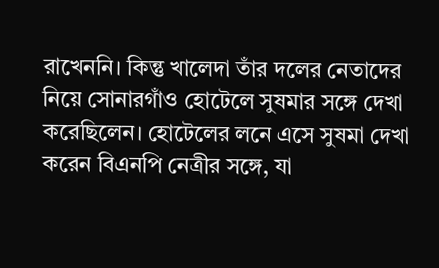রাখেননি। কিন্তু খালেদা তাঁর দলের নেতাদের নিয়ে সোনারগাঁও হোটেলে সুষমার সঙ্গে দেখা করেছিলেন। হোটেলের লনে এসে সুষমা দেখা করেন বিএনপি নেত্রীর সঙ্গে, যা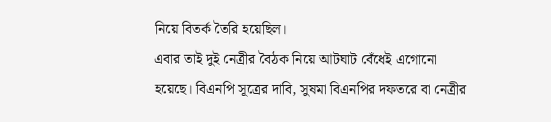নিয়ে বিতর্ক তৈরি হয়েছিল।
এবার তাই দুই নেত্রীর বৈঠক নিয়ে আটঘাট বেঁধেই এগোনো হয়েছে। বিএনপি সূত্রের দাবি, সুষমা বিএনপির দফতরে বা নেত্রীর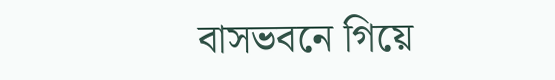বাসভবনে গিয়ে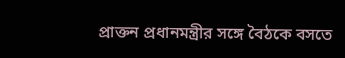প্রাক্তন প্রধানমন্ত্রীর সঙ্গে বৈঠকে বসতে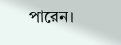পারেন।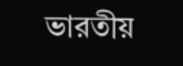ভারতীয়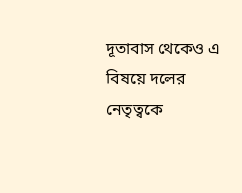দূতাবাস থেকেও এ বিষয়ে দলের নেতৃত্বকে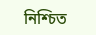নিশ্চিত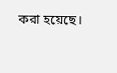করা হয়েছে।